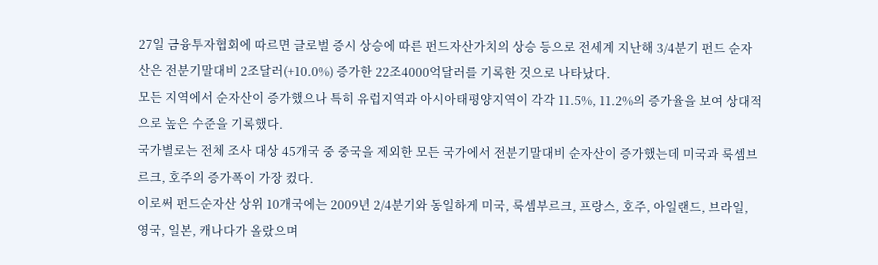27일 금융투자협회에 따르면 글로벌 증시 상승에 따른 펀드자산가치의 상승 등으로 전세계 지난해 3/4분기 펀드 순자산은 전분기말대비 2조달러(+10.0%) 증가한 22조4000억달러를 기록한 것으로 나타났다.
모든 지역에서 순자산이 증가했으나 특히 유럽지역과 아시아태평양지역이 각각 11.5%, 11.2%의 증가율을 보여 상대적으로 높은 수준을 기록했다.
국가별로는 전체 조사 대상 45개국 중 중국을 제외한 모든 국가에서 전분기말대비 순자산이 증가했는데 미국과 룩셈브르크, 호주의 증가폭이 가장 컸다.
이로써 펀드순자산 상위 10개국에는 2009년 2/4분기와 동일하게 미국, 룩셈부르크, 프랑스, 호주, 아일랜드, 브라일, 영국, 일본, 캐나다가 올랐으며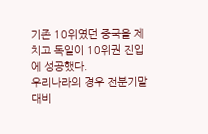기존 10위였던 중국을 제치고 독일이 10위권 진입에 성공했다.
우리나라의 경우 전분기말대비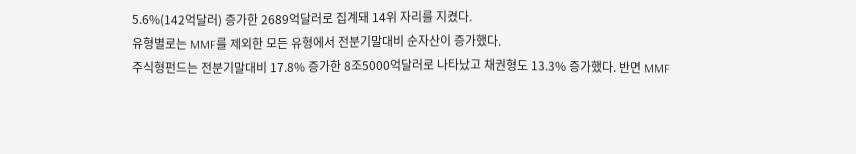5.6%(142억달러) 증가한 2689억달러로 집계돼 14위 자리를 지켰다.
유형별로는 MMF를 제외한 모든 유형에서 전분기말대비 순자산이 증가했다.
주식형펀드는 전분기말대비 17.8% 증가한 8조5000억달러로 나타났고 채권형도 13.3% 증가했다. 반면 MMF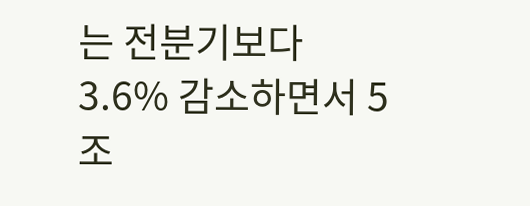는 전분기보다 3.6% 감소하면서 5조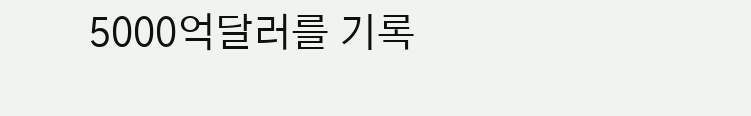5000억달러를 기록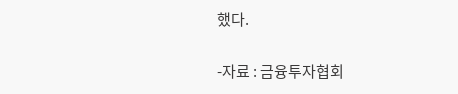했다.

-자료 : 금융투자협회